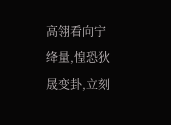高翎看向宁绛量,惶恐狄晟变卦,立刻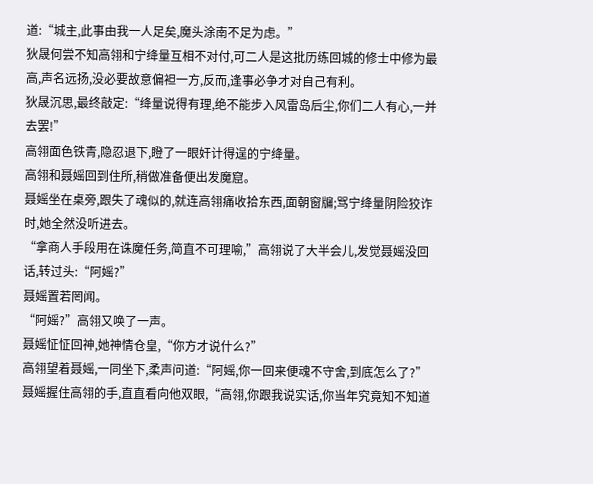道:“城主,此事由我一人足矣,魔头涂南不足为虑。”
狄晟何尝不知高翎和宁绛量互相不对付,可二人是这批历练回城的修士中修为最高,声名远扬,没必要故意偏袒一方,反而,逢事必争才对自己有利。
狄晟沉思,最终敲定:“绛量说得有理,绝不能步入风雷岛后尘,你们二人有心,一并去罢!”
高翎面色铁青,隐忍退下,瞪了一眼奸计得逞的宁绛量。
高翎和聂媱回到住所,稍做准备便出发魔窟。
聂媱坐在桌旁,跟失了魂似的,就连高翎痛收拾东西,面朝窗牖;骂宁绛量阴险狡诈时,她全然没听进去。
“拿商人手段用在诛魔任务,简直不可理喻,”高翎说了大半会儿,发觉聂媱没回话,转过头:“阿媱?”
聂媱置若罔闻。
“阿媱?”高翎又唤了一声。
聂媱怔怔回神,她神情仓皇,“你方才说什么?”
高翎望着聂媱,一同坐下,柔声问道:“阿媱,你一回来便魂不守舍,到底怎么了?”
聂媱握住高翎的手,直直看向他双眼,“高翎,你跟我说实话,你当年究竟知不知道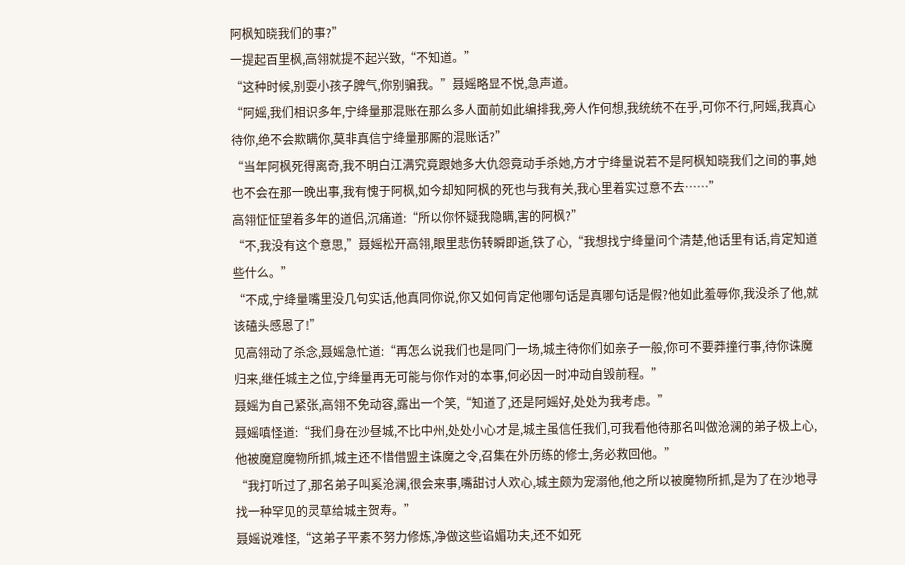阿枫知晓我们的事?”
一提起百里枫,高翎就提不起兴致,“不知道。”
“这种时候,别耍小孩子脾气,你别骗我。”聂媱略显不悦,急声道。
“阿媱,我们相识多年,宁绛量那混账在那么多人面前如此编排我,旁人作何想,我统统不在乎,可你不行,阿媱,我真心待你,绝不会欺瞒你,莫非真信宁绛量那厮的混账话?”
“当年阿枫死得离奇,我不明白江满究竟跟她多大仇怨竟动手杀她,方才宁绛量说若不是阿枫知晓我们之间的事,她也不会在那一晚出事,我有愧于阿枫,如今却知阿枫的死也与我有关,我心里着实过意不去……”
高翎怔怔望着多年的道侣,沉痛道:“所以你怀疑我隐瞒,害的阿枫?”
“不,我没有这个意思,”聂媱松开高翎,眼里悲伤转瞬即逝,铁了心,“我想找宁绛量问个清楚,他话里有话,肯定知道些什么。”
“不成,宁绛量嘴里没几句实话,他真同你说,你又如何肯定他哪句话是真哪句话是假?他如此羞辱你,我没杀了他,就该磕头感恩了!”
见高翎动了杀念,聂媱急忙道:“再怎么说我们也是同门一场,城主待你们如亲子一般,你可不要莽撞行事,待你诛魔归来,继任城主之位,宁绛量再无可能与你作对的本事,何必因一时冲动自毁前程。”
聂媱为自己紧张,高翎不免动容,露出一个笑,“知道了,还是阿媱好,处处为我考虑。”
聂媱嗔怪道:“我们身在沙昼城,不比中州,处处小心才是,城主虽信任我们,可我看他待那名叫做沧澜的弟子极上心,他被魔窟魔物所抓,城主还不惜借盟主诛魔之令,召集在外历练的修士,务必救回他。”
“我打听过了,那名弟子叫奚沧澜,很会来事,嘴甜讨人欢心,城主颇为宠溺他,他之所以被魔物所抓,是为了在沙地寻找一种罕见的灵草给城主贺寿。”
聂媱说难怪,“这弟子平素不努力修炼,净做这些谄媚功夫,还不如死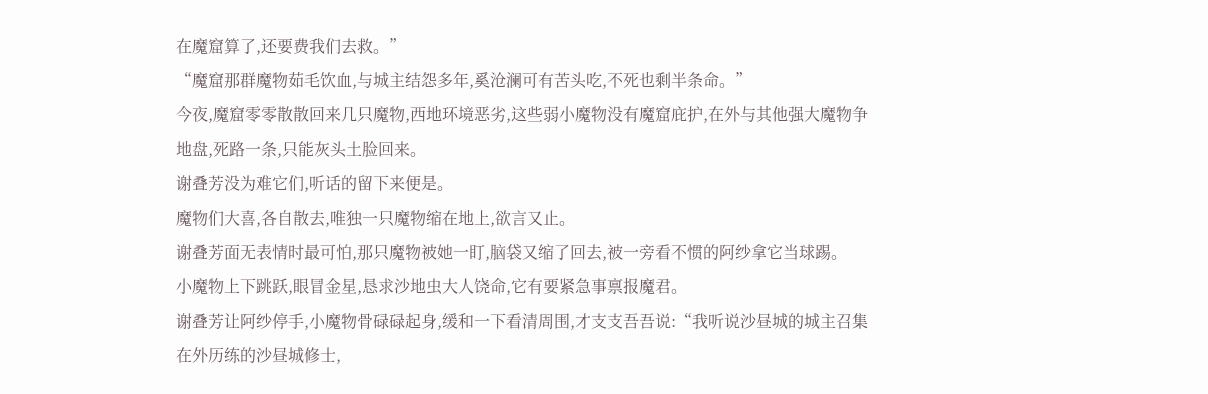在魔窟算了,还要费我们去救。”
“魔窟那群魔物茹毛饮血,与城主结怨多年,奚沧澜可有苦头吃,不死也剩半条命。”
今夜,魔窟零零散散回来几只魔物,西地环境恶劣,这些弱小魔物没有魔窟庇护,在外与其他强大魔物争地盘,死路一条,只能灰头土脸回来。
谢叠芳没为难它们,听话的留下来便是。
魔物们大喜,各自散去,唯独一只魔物缩在地上,欲言又止。
谢叠芳面无表情时最可怕,那只魔物被她一盯,脑袋又缩了回去,被一旁看不惯的阿纱拿它当球踢。
小魔物上下跳跃,眼冒金星,恳求沙地虫大人饶命,它有要紧急事禀报魔君。
谢叠芳让阿纱停手,小魔物骨碌碌起身,缓和一下看清周围,才支支吾吾说:“我听说沙昼城的城主召集在外历练的沙昼城修士,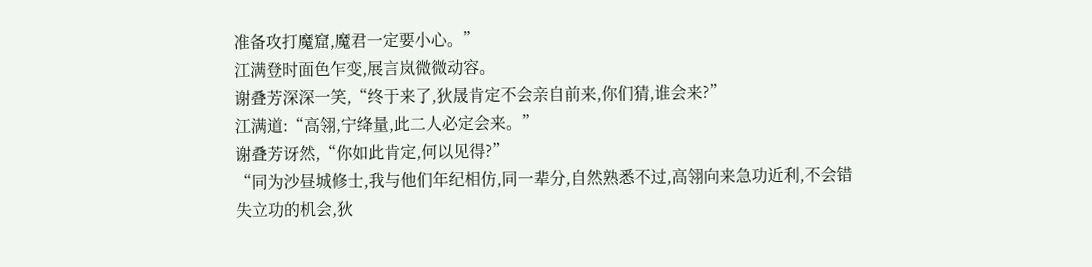准备攻打魔窟,魔君一定要小心。”
江满登时面色乍变,展言岚微微动容。
谢叠芳深深一笑,“终于来了,狄晟肯定不会亲自前来,你们猜,谁会来?”
江满道:“高翎,宁绛量,此二人必定会来。”
谢叠芳讶然,“你如此肯定,何以见得?”
“同为沙昼城修士,我与他们年纪相仿,同一辈分,自然熟悉不过,高翎向来急功近利,不会错失立功的机会,狄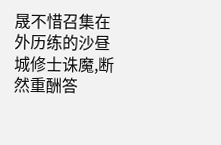晟不惜召集在外历练的沙昼城修士诛魔,断然重酬答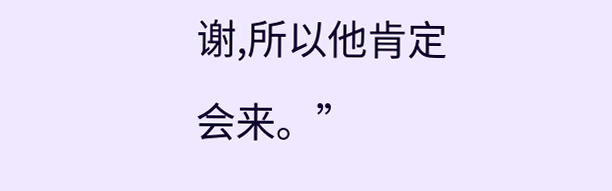谢,所以他肯定会来。”